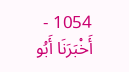1054 - أَخْبَرَنَا أَبُو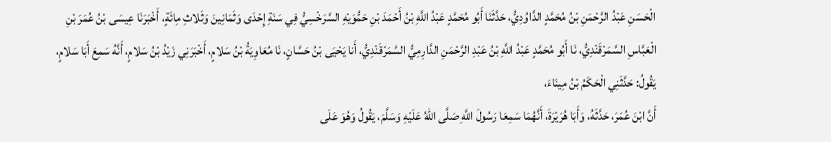الْحَسَنِ عَبْدُ الرَّحْمَنِ بْنُ مُحَمَّدٍ الدَّاوُدِيُّ، حَدَّثَنَا أَبُو مُحَمَّدٍ عَبْدُ اللَّهِ بْنُ أَحْمَدَ بْنِ حَمُّوَيْهِ السَّرَخْسِيُّ فِي سَنَةِ إِحْدَى وَثَمَانِينَ وَثَلاثِ مِائَةٍ، أَخْبَرَنَا عِيسَى بْنُ عُمَرَ بْنِ الْعَبَّاسِ السَّمَرْقَنْدِيُّ، نَا أَبُو مُحَمَّدٍ عَبْدُ اللَّهِ بْنُ عَبْدِ الرَّحْمَنِ الدَّارِمِيُّ السَّمَرْقَنْدِيُّ، أَنا يَحْيَى بْنُ حَسَّانٍ، نَا مُعَاوِيَةُ بْنُ سَلامٍ، أَخْبَرَنِي زَيْدُ بْنُ سَلامٍ، أَنَّهُ سَمِعَ أَبَا سَلامٍ، يَقُولُ: حَدَّثَنِي الْحَكَمُ بْنُ مِينَاءَ،
أَنَّ ابْنَ عُمَرَ، حَدَّثَهُ، وَأَبَا هُرَيْرَةَ، أَنَّهُمَا سَمِعَا رَسُولَ اللَّهِ صَلَّى اللهُ عَلَيْهِ وَسَلَّمَ، يَقُولُ وَهُوَ عَلَى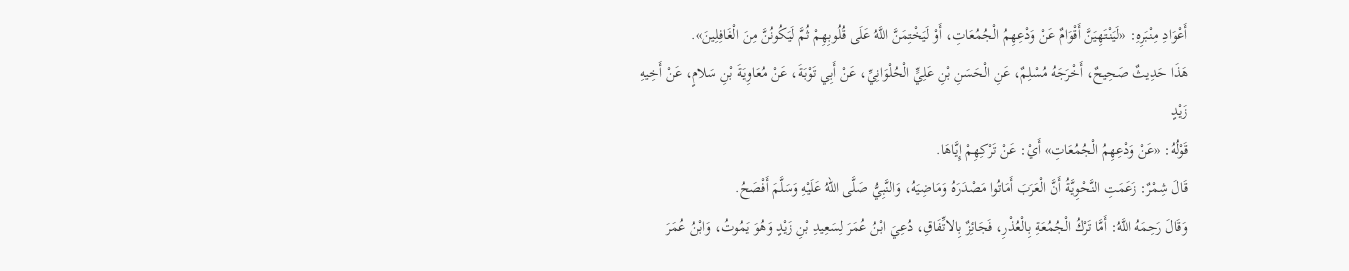أَعْوَادِ مِنْبَرِهِ: «لَيَنْتَهِيَنَّ أَقْوَامٌ عَنْ وَدْعِهِمُ الْجُمُعَاتِ، أَوْ لَيَخْتِمَنَّ اللَّهُ عَلَى قُلُوبِهِمْ ثُمَّ لَيَكُونُنَّ مِنَ الْغَافِلِينَ».
هَذَا حَدِيثٌ صَحِيحٌ، أَخْرَجَهُ مُسْلِمٌ، عَنِ الْحَسَنِ بْنِ عَلِيٍّ الْحُلْوَانِيِّ، عَنْ أَبِي تَوْبَةَ، عَنْ مُعَاوِيَةَ بْنِ سَلامٍ، عَنْ أَخِيهِ زَيْدٍ
قَوْلُهُ: «عَنْ وَدْعِهِمُ الْجُمُعَاتِ» أَيْ: عَنْ تَرْكِهِمْ إِيَّاهَا.
قَالَ شِمْرٌ: زَعَمَتِ النَّحْوِيَّةُ أَنَّ الْعَرَبَ أَمَاتُوا مَصْدَرَهُ وَمَاضِيَهُ، وَالنَّبِيُّ صَلَّى اللهُ عَلَيْهِ وَسَلَّمَ أَفْصَحُ.
وَقَالَ رَحِمَهُ اللَّهُ: أَمَّا تَرْكُ الْجُمُعَةِ بِالْعُذْرِ، فَجَائِزٌ بِالاتِّفَاقِ، دُعِيَ ابْنُ عُمَرَ لِسَعِيدِ بْنِ زَيْدٍ وَهُوَ يَمُوتُ، وَابْنُ عُمَرَ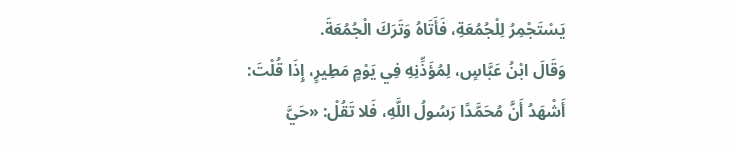يَسْتَجْمِرُ لِلْجُمُعَةِ، فَأَتَاهُ وَتَرَكَ الْجُمُعَةَ.
وَقَالَ ابْنُ عَبَّاسٍ، لِمُؤَذِّنِهِ فِي يَوْمٍ مَطِيرٍ، إِذَا قُلْتَ: أَشْهَدُ أَنَّ مُحَمَّدًا رَسُولُ اللَّهِ، فَلا تَقُلْ: «حَيَّ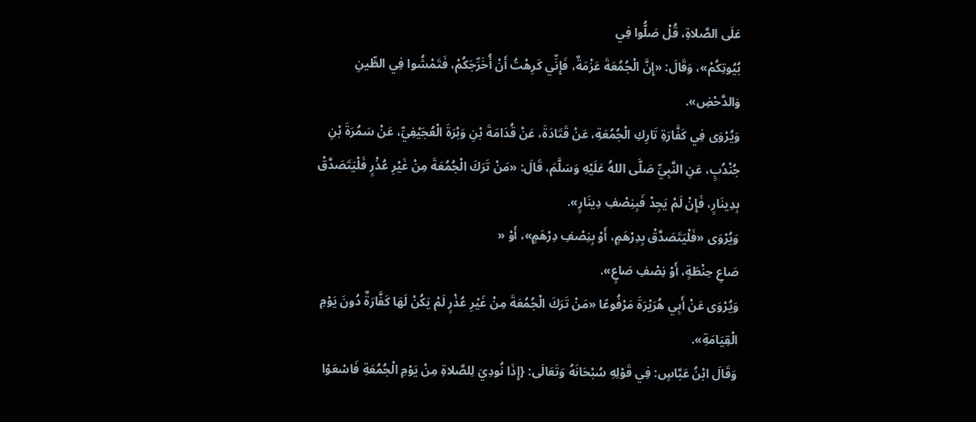عَلَى الصَّلاةِ، قُلْ صَلُّوا فِي
بُيُوتِكُمْ»، وَقَالَ: «إِنَّ الْجُمُعَةَ عَزْمَةٌ، فَإِنِّي كَرِهْتُ أَنْ أُخَرِّجَكُمْ، فَتَمْشُوا فِي الطِّينِ وَالدَّحْضِ».
وَيُرْوَى فِي كَفَّارَةِ تَارِكِ الْجُمُعَةِ، عَنْ قَتَادَةَ، عَنْ قُدَامَةَ بْنِ وَبْرَةَ الْعُجَيْفِيِّ، عَنْ سَمُرَةَ بْنِ جُنْدُبٍ، عَنِ النَّبِيِّ صَلَّى اللهُ عَلَيْهِ وَسَلَّمَ، قَالَ: «مَنْ تَرَكَ الْجُمُعَةَ مِنْ غَيْرِ عُذْرٍ فَلْيَتَصَدَّقْ بِدِينَارٍ، فَإِنْ لَمْ يَجِدْ فَبِنِصْفِ دِينَارٍ».
وَيُرْوَى «فَلْيَتَصَدَّقْ بِدِرْهَمٍ، أَوْ بِنِصْفِ دِرْهَمٍ»، أَوْ «
صَاعِ حِنْطَةٍ، أَوْ نِصْفِ صَاعٍ».
وَيُرْوَى عَنْ أَبِي هُرَيْرَةَ مَرْفُوعًا «مَنْ تَرَكَ الْجُمُعَةَ مِنْ غَيْرِ عُذْرٍ لَمْ يَكُنْ لَهَا كَفَّارَةٌ دُونَ يَوْمِ الْقِيَامَةِ».
وَقَالَ ابْنُ عَبَّاسٍ: فِي قَوْلِهِ سُبْحَانَهُ وَتَعَالَى: {إِذَا نُودِيَ لِلصَّلاةِ مِنْ يَوْمِ الْجُمُعَةِ فَاسْعَوْا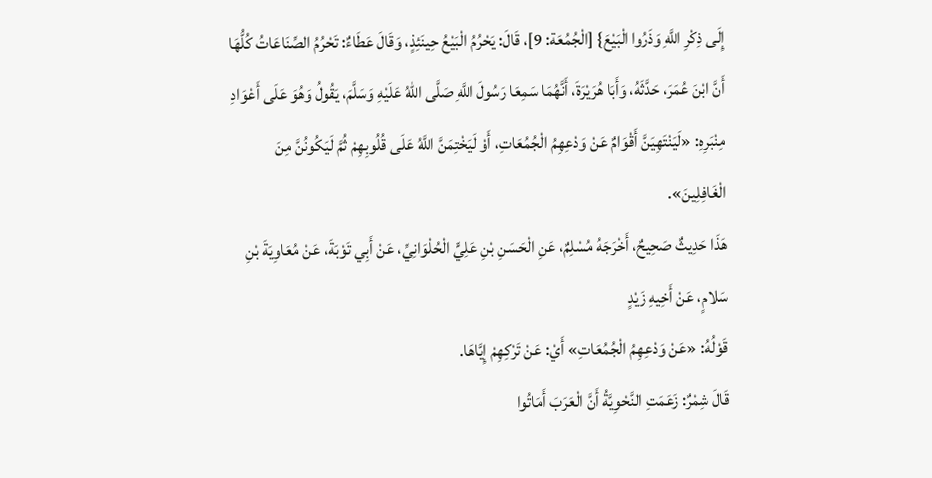إِلَى ذِكْرِ اللَّهِ وَذَرُوا الْبَيْعَ} [الْجُمُعَة: 9]، قَالَ: يَحْرُمُ الْبَيْعُ حِينَئِذٍ، وَقَالَ عَطَاءٌ: تَحْرُمُ الصِّنَاعَاتُ كُلُّهَا
أَنَّ ابْنَ عُمَرَ، حَدَّثَهُ، وَأَبَا هُرَيْرَةَ، أَنَّهُمَا سَمِعَا رَسُولَ اللَّهِ صَلَّى اللهُ عَلَيْهِ وَسَلَّمَ، يَقُولُ وَهُوَ عَلَى أَعْوَادِ مِنْبَرِهِ: «لَيَنْتَهِيَنَّ أَقْوَامٌ عَنْ وَدْعِهِمُ الْجُمُعَاتِ، أَوْ لَيَخْتِمَنَّ اللَّهُ عَلَى قُلُوبِهِمْ ثُمَّ لَيَكُونُنَّ مِنَ الْغَافِلِينَ».
هَذَا حَدِيثٌ صَحِيحٌ، أَخْرَجَهُ مُسْلِمٌ، عَنِ الْحَسَنِ بْنِ عَلِيٍّ الْحُلْوَانِيِّ، عَنْ أَبِي تَوْبَةَ، عَنْ مُعَاوِيَةَ بْنِ سَلامٍ، عَنْ أَخِيهِ زَيْدٍ
قَوْلُهُ: «عَنْ وَدْعِهِمُ الْجُمُعَاتِ» أَيْ: عَنْ تَرْكِهِمْ إِيَّاهَا.
قَالَ شِمْرٌ: زَعَمَتِ النَّحْوِيَّةُ أَنَّ الْعَرَبَ أَمَاتُوا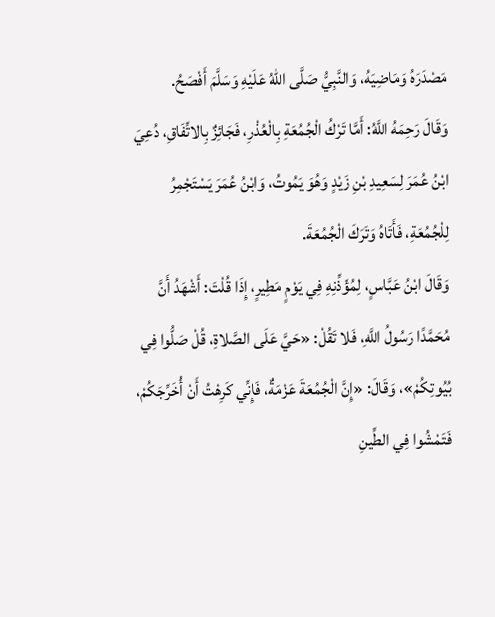مَصْدَرَهُ وَمَاضِيَهُ، وَالنَّبِيُّ صَلَّى اللهُ عَلَيْهِ وَسَلَّمَ أَفْصَحُ.
وَقَالَ رَحِمَهُ اللَّهُ: أَمَّا تَرْكُ الْجُمُعَةِ بِالْعُذْرِ، فَجَائِزٌ بِالاتِّفَاقِ، دُعِيَ ابْنُ عُمَرَ لِسَعِيدِ بْنِ زَيْدٍ وَهُوَ يَمُوتُ، وَابْنُ عُمَرَ يَسْتَجْمِرُ لِلْجُمُعَةِ، فَأَتَاهُ وَتَرَكَ الْجُمُعَةَ.
وَقَالَ ابْنُ عَبَّاسٍ، لِمُؤَذِّنِهِ فِي يَوْمٍ مَطِيرٍ، إِذَا قُلْتَ: أَشْهَدُ أَنَّ مُحَمَّدًا رَسُولُ اللَّهِ، فَلا تَقُلْ: «حَيَّ عَلَى الصَّلاةِ، قُلْ صَلُّوا فِي
بُيُوتِكُمْ»، وَقَالَ: «إِنَّ الْجُمُعَةَ عَزْمَةٌ، فَإِنِّي كَرِهْتُ أَنْ أُخَرِّجَكُمْ، فَتَمْشُوا فِي الطِّينِ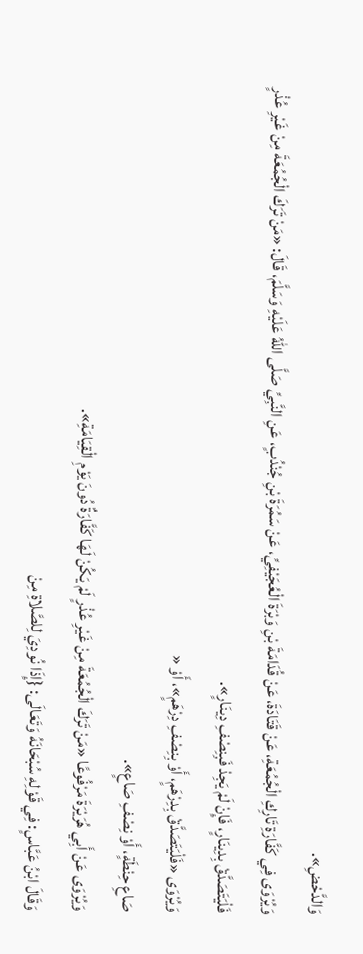وَالدَّحْضِ».
وَيُرْوَى فِي كَفَّارَةِ تَارِكِ الْجُمُعَةِ، عَنْ قَتَادَةَ، عَنْ قُدَامَةَ بْنِ وَبْرَةَ الْعُجَيْفِيِّ، عَنْ سَمُرَةَ بْنِ جُنْدُبٍ، عَنِ النَّبِيِّ صَلَّى اللهُ عَلَيْهِ وَسَلَّمَ، قَالَ: «مَنْ تَرَكَ الْجُمُعَةَ مِنْ غَيْرِ عُذْرٍ فَلْيَتَصَدَّقْ بِدِينَارٍ، فَإِنْ لَمْ يَجِدْ فَبِنِصْفِ دِينَارٍ».
وَيُرْوَى «فَلْيَتَصَدَّقْ بِدِرْهَمٍ، أَوْ بِنِصْفِ دِرْهَمٍ»، أَوْ «
صَاعِ حِنْطَةٍ، أَوْ نِصْفِ صَاعٍ».
وَيُرْوَى عَنْ أَبِي هُرَيْرَةَ مَرْفُوعًا «مَنْ تَرَكَ الْجُمُعَةَ مِنْ غَيْرِ عُذْرٍ لَمْ يَكُنْ لَهَا كَفَّارَةٌ دُونَ يَوْمِ الْقِيَامَةِ».
وَقَالَ ابْنُ عَبَّاسٍ: فِي قَوْلِهِ سُبْحَانَهُ وَتَعَالَى: {إِذَا نُودِيَ لِلصَّلاةِ مِنْ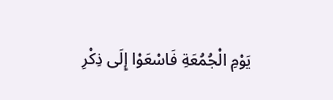يَوْمِ الْجُمُعَةِ فَاسْعَوْا إِلَى ذِكْرِ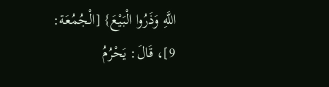اللَّهِ وَذَرُوا الْبَيْعَ} [الْجُمُعَة: 9]، قَالَ: يَحْرُمُ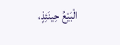الْبَيْعُ حِينَئِذٍ،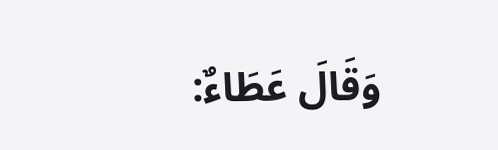وَقَالَ عَطَاءٌ: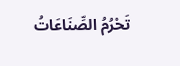تَحْرُمُ الصِّنَاعَاتُ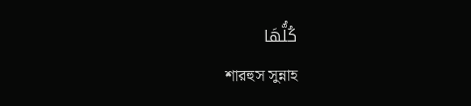كُلُّهَا
শারহুস সুন্নাহ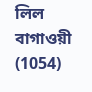লিল বাগাওয়ী (1054)